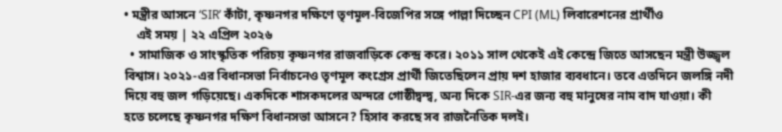• মন্ত্রীর আসনে ‘SIR’ কাঁটা, কৃষ্ণনগর দক্ষিণে তৃণমূল-বিজেপির সঙ্গে পাল্লা দিচ্ছেন CPI (ML) লিবারেশনের প্রার্থীও
    এই সময় | ২২ এপ্রিল ২০২৬
  • সামাজিক ও সাংস্কৃতিক পরিচয় কৃষ্ণনগর রাজবাড়িকে কেন্দ্র করে। ২০১১ সাল থেকেই এই কেন্দ্রে জিতে আসছেন মন্ত্রী উজ্জ্বল বিশ্বাস। ২০২১-এর বিধানসভা নির্বাচনেও তৃণমূল কংগ্রেস প্রার্থী জিতেছিলেন প্রায় দশ হাজার ব্যবধানে। তবে এতদিনে জলঙ্গি নদী দিয়ে বহু জল গড়িয়েছে। একদিকে শাসকদলের অন্দরে গোষ্ঠীদ্বন্দ্ব, অন্য দিকে SIR-এর জন্য বহু মানুষের নাম বাদ যাওয়া। কী হতে চলেছে কৃষ্ণনগর দক্ষিণ বিধানসভা আসনে? হিসাব করছে সব রাজনৈতিক দলই।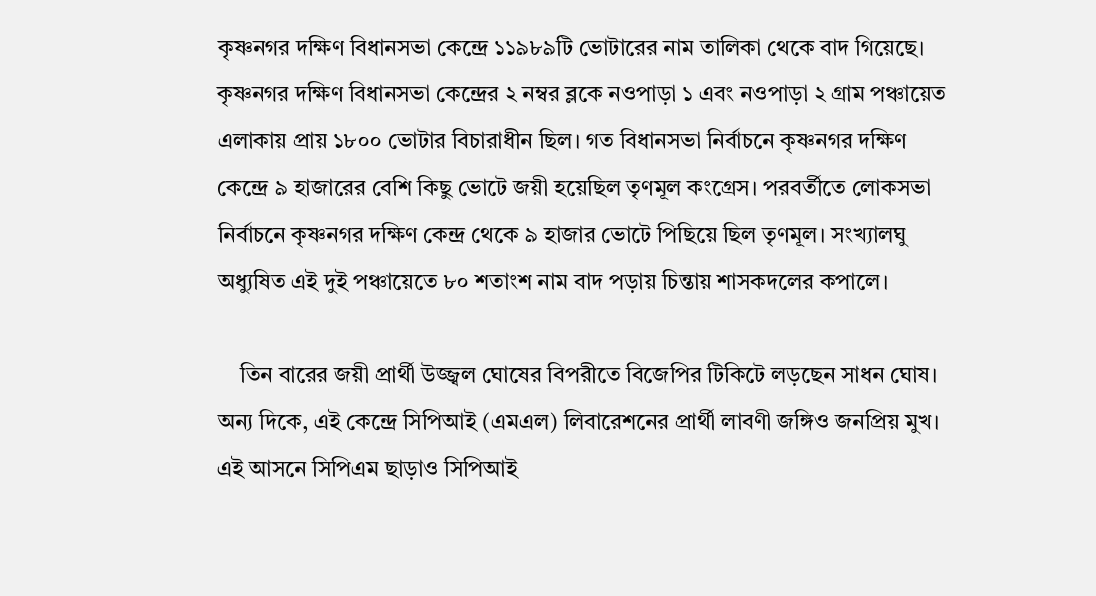কৃষ্ণনগর দক্ষিণ বিধানসভা কেন্দ্রে ১১৯৮৯টি ভোটারের নাম তালিকা থেকে বাদ গিয়েছে। কৃষ্ণনগর দক্ষিণ বিধানসভা কেন্দ্রের ২ নম্বর ব্লকে নওপাড়া ১ এবং নওপাড়া ২ গ্রাম পঞ্চায়েত এলাকায় প্রায় ১৮০০ ভোটার বিচারাধীন ছিল। গত বিধানসভা নির্বাচনে কৃষ্ণনগর দক্ষিণ কেন্দ্রে ৯ হাজারের বেশি কিছু ভোটে জয়ী হয়েছিল তৃণমূল কংগ্রেস। পরবর্তীতে লোকসভা নির্বাচনে কৃষ্ণনগর দক্ষিণ কেন্দ্র থেকে ৯ হাজার ভোটে পিছিয়ে ছিল তৃণমূল। সংখ্যালঘু অধ্যুষিত এই দুই পঞ্চায়েতে ৮০ শতাংশ নাম বাদ পড়ায় চিন্তায় শাসকদলের কপালে।

    তিন বারের জয়ী প্রার্থী উজ্জ্বল ঘোষের বিপরীতে বিজেপির টিকিটে লড়ছেন সাধন ঘোষ। অন্য দিকে, এই কেন্দ্রে সিপিআই (এমএল) লিবারেশনের প্রার্থী লাবণী জঙ্গিও জনপ্রিয় মুখ। এই আসনে সিপিএম ছাড়াও সিপিআই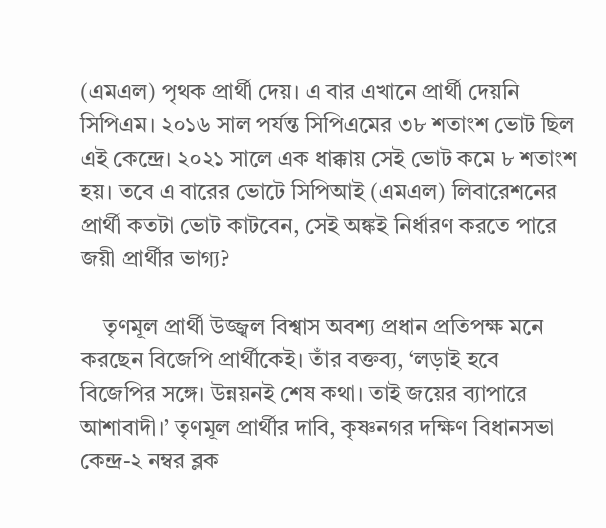(এমএল) পৃথক প্রার্থী দেয়। এ বার এখানে প্রার্থী দেয়নি সিপিএম। ২০১৬ সাল পর্যন্ত সিপিএমের ৩৮ শতাংশ ভোট ছিল এই কেন্দ্রে। ২০২১ সালে এক ধাক্কায় সেই ভোট কমে ৮ শতাংশ হয়। তবে এ বারের ভোটে সিপিআই (এমএল) লিবারেশনের প্রার্থী কতটা ভোট কাটবেন, সেই অঙ্কই নির্ধারণ করতে পারে জয়ী প্রার্থীর ভাগ্য?

    তৃণমূল প্রার্থী উজ্জ্বল বিশ্বাস অবশ্য প্রধান প্রতিপক্ষ মনে করছেন বিজেপি প্রার্থীকেই। তাঁর বক্তব্য, ‘লড়াই হবে বিজেপির সঙ্গে। উন্নয়নই শেষ কথা। তাই জয়ের ব্যাপারে আশাবাদী।’ তৃণমূল প্রার্থীর দাবি, কৃষ্ণনগর দক্ষিণ বিধানসভা কেন্দ্র-২ নম্বর ব্লক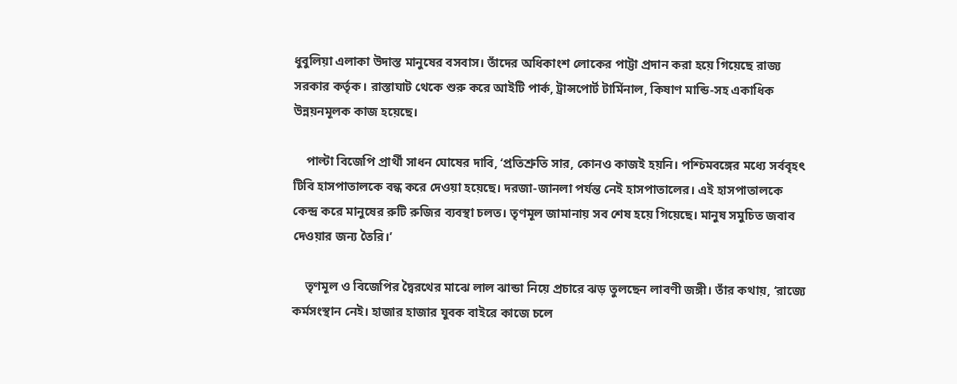ধুবুলিয়া এলাকা উদাস্ত মানুষের বসবাস। তাঁদের অধিকাংশ লোকের পাট্টা প্রদান করা হয়ে গিয়েছে রাজ্য সরকার কর্তৃক। রাস্তাঘাট থেকে শুরু করে আইটি পার্ক, ট্রান্সপোর্ট টার্মিনাল, কিষাণ মান্ডি-সহ একাধিক উন্নয়নমূলক কাজ হয়েছে।

    পাল্টা বিজেপি প্রার্থী সাধন ঘোষের দাবি, ‘প্রতিশ্রুতি সার, কোনও কাজই হয়নি। পশ্চিমবঙ্গের মধ্যে সর্ববৃহৎ টিবি হাসপাতালকে বন্ধ করে দেওয়া হয়েছে। দরজা-জানলা পর্যন্ত নেই হাসপাতালের। এই হাসপাতালকে কেন্দ্র করে মানুষের রুটি রুজির ব্যবস্থা চলত। তৃণমূল জামানায় সব শেষ হয়ে গিয়েছে। মানুষ সমুচিত জবাব দেওয়ার জন্য তৈরি।’

    তৃণমূল ও বিজেপির দ্বৈরথের মাঝে লাল ঝান্ডা নিয়ে প্রচারে ঝড় তুলছেন লাবণী জঙ্গী। তাঁর কথায়, ‘রাজ্যে কর্মসংস্থান নেই। হাজার হাজার যুবক বাইরে কাজে চলে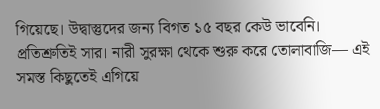গিয়েছে। উদ্বাস্তুদের জন্য বিগত ১৫ বছর কেউ ভাবেনি। প্রতিশ্রুতিই সার। নারী সুরক্ষা থেকে শুরু করে তোলাবাজি— এই সমস্ত কিছুতেই এগিয়ে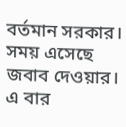বর্তমান সরকার। সময় এসেছে জবাব দেওয়ার। এ বার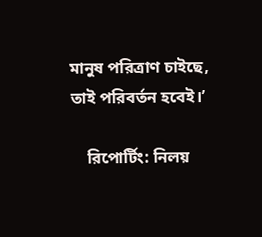মানুষ পরিত্রাণ চাইছে, তাই পরিবর্তন হবেই।’

    রিপোর্টিং: নিলয়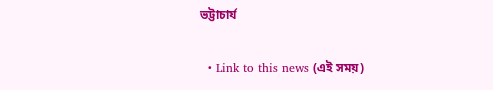ভট্টাচার্য

  • Link to this news (এই সময়)